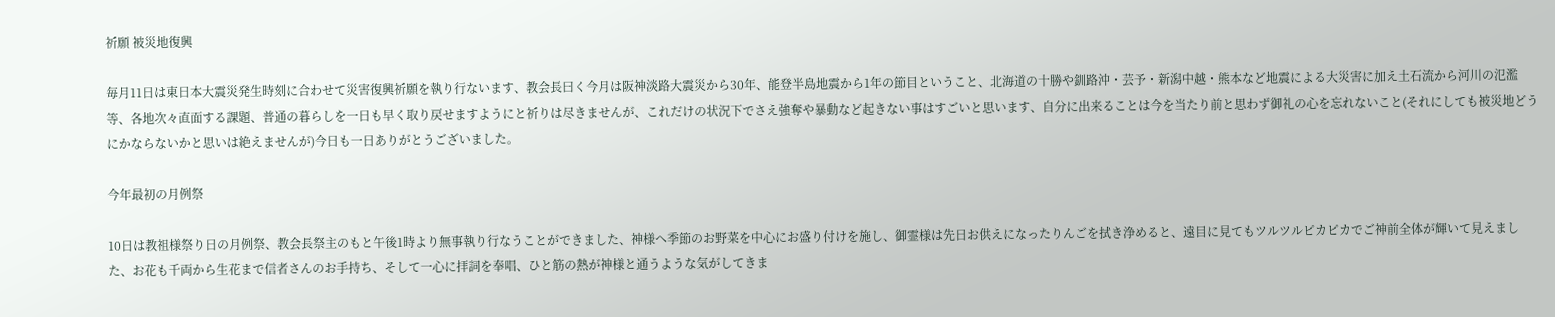祈願 被災地復興

毎月11日は東日本大震災発生時刻に合わせて災害復興祈願を執り行ないます、教会長曰く今月は阪神淡路大震災から30年、能登半島地震から1年の節目ということ、北海道の十勝や釧路沖・芸予・新潟中越・熊本など地震による大災害に加え土石流から河川の氾濫等、各地次々直面する課題、普通の暮らしを一日も早く取り戻せますようにと祈りは尽きませんが、これだけの状況下でさえ強奪や暴動など起きない事はすごいと思います、自分に出来ることは今を当たり前と思わず御礼の心を忘れないこと(それにしても被災地どうにかならないかと思いは絶えませんが)今日も一日ありがとうございました。

今年最初の月例祭

10日は教祖様祭り日の月例祭、教会長祭主のもと午後1時より無事執り行なうことができました、神様へ季節のお野菜を中心にお盛り付けを施し、御霊様は先日お供えになったりんごを拭き浄めると、遠目に見てもツルツルピカピカでご神前全体が輝いて見えました、お花も千両から生花まで信者さんのお手持ち、そして一心に拝詞を奉唱、ひと筋の熱が神様と通うような気がしてきま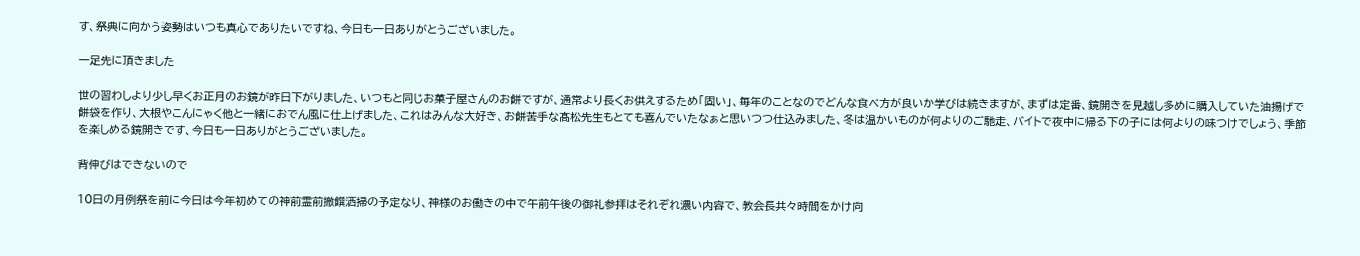す、祭典に向かう姿勢はいつも真心でありたいですね、今日も一日ありがとうございました。

一足先に頂きました

世の習わしより少し早くお正月のお鏡が昨日下がりました、いつもと同じお菓子屋さんのお餅ですが、通常より長くお供えするため「固い」、毎年のことなのでどんな食べ方が良いか学びは続きますが、まずは定番、鏡開きを見越し多めに購入していた油揚げで餅袋を作り、大根やこんにゃく他と一緒におでん風に仕上げました、これはみんな大好き、お餅苦手な髙松先生もとても喜んでいたなぁと思いつつ仕込みました、冬は温かいものが何よりのご馳走、バイトで夜中に帰る下の子には何よりの味つけでしょう、季節を楽しめる鏡開きです、今日も一日ありがとうございました。

背伸びはできないので

10日の月例祭を前に今日は今年初めての神前霊前撤饌洒掃の予定なり、神様のお働きの中で午前午後の御礼参拝はそれぞれ濃い内容で、教会長共々時間をかけ向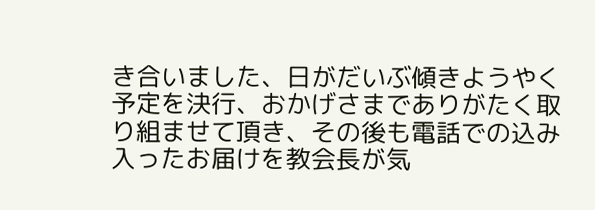き合いました、日がだいぶ傾きようやく予定を決行、おかげさまでありがたく取り組ませて頂き、その後も電話での込み入ったお届けを教会長が気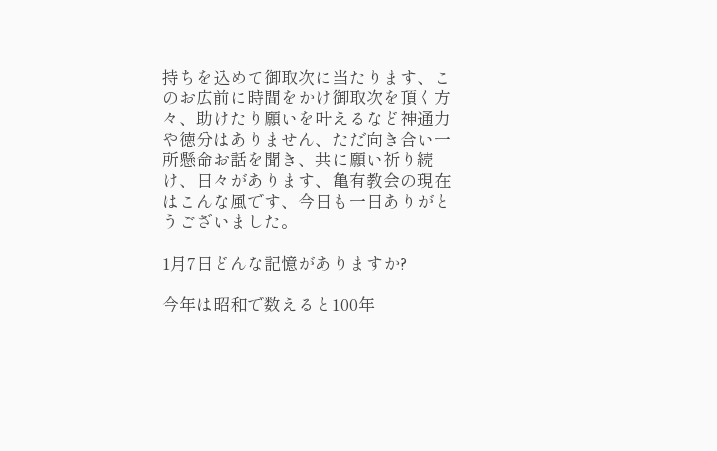持ちを込めて御取次に当たります、このお広前に時間をかけ御取次を頂く方々、助けたり願いを叶えるなど神通力や徳分はありません、ただ向き合い一所懸命お話を聞き、共に願い祈り続け、日々があります、亀有教会の現在はこんな風です、今日も一日ありがとうございました。

1月7日どんな記憶がありますか?

今年は昭和で数えると100年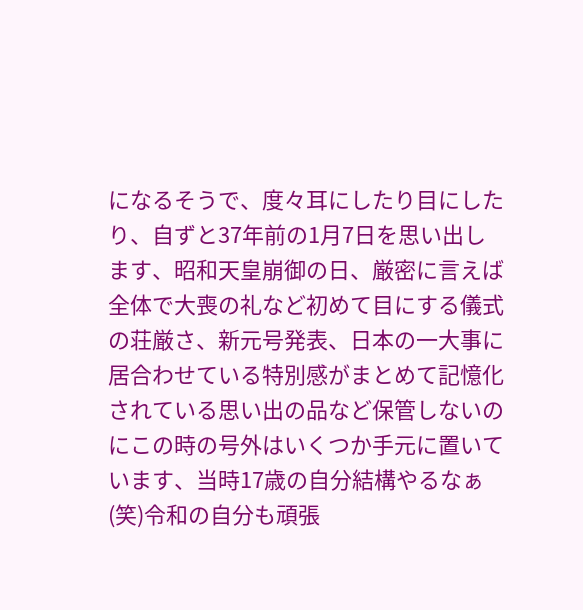になるそうで、度々耳にしたり目にしたり、自ずと37年前の1月7日を思い出します、昭和天皇崩御の日、厳密に言えば全体で大喪の礼など初めて目にする儀式の荘厳さ、新元号発表、日本の一大事に居合わせている特別感がまとめて記憶化されている思い出の品など保管しないのにこの時の号外はいくつか手元に置いています、当時17歳の自分結構やるなぁ(笑)令和の自分も頑張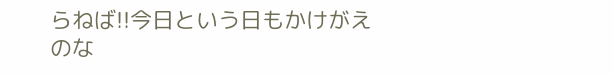らねば!!今日という日もかけがえのな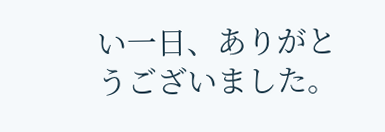い一日、ありがとうございました。